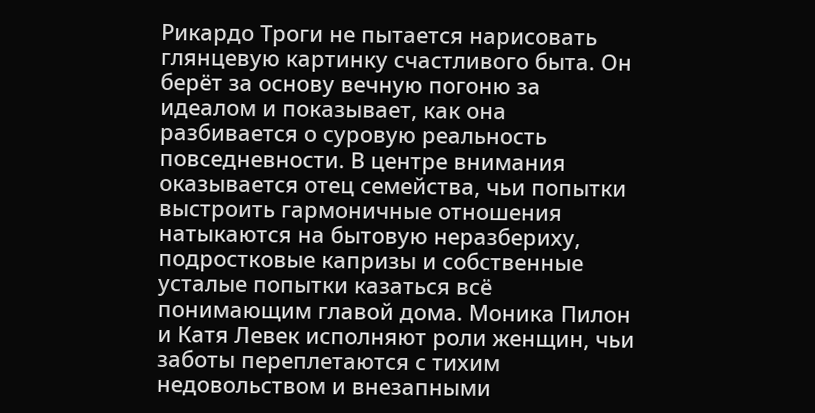Рикардо Троги не пытается нарисовать глянцевую картинку счастливого быта. Он берёт за основу вечную погоню за идеалом и показывает, как она разбивается о суровую реальность повседневности. В центре внимания оказывается отец семейства, чьи попытки выстроить гармоничные отношения натыкаются на бытовую неразбериху, подростковые капризы и собственные усталые попытки казаться всё понимающим главой дома. Моника Пилон и Катя Левек исполняют роли женщин, чьи заботы переплетаются с тихим недовольством и внезапными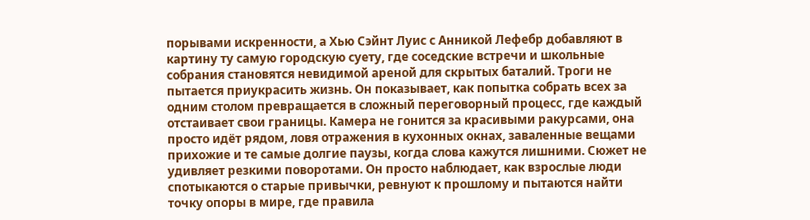порывами искренности, а Хью Сэйнт Луис с Анникой Лефебр добавляют в картину ту самую городскую суету, где соседские встречи и школьные собрания становятся невидимой ареной для скрытых баталий. Троги не пытается приукрасить жизнь. Он показывает, как попытка собрать всех за одним столом превращается в сложный переговорный процесс, где каждый отстаивает свои границы. Камера не гонится за красивыми ракурсами, она просто идёт рядом, ловя отражения в кухонных окнах, заваленные вещами прихожие и те самые долгие паузы, когда слова кажутся лишними. Сюжет не удивляет резкими поворотами. Он просто наблюдает, как взрослые люди спотыкаются о старые привычки, ревнуют к прошлому и пытаются найти точку опоры в мире, где правила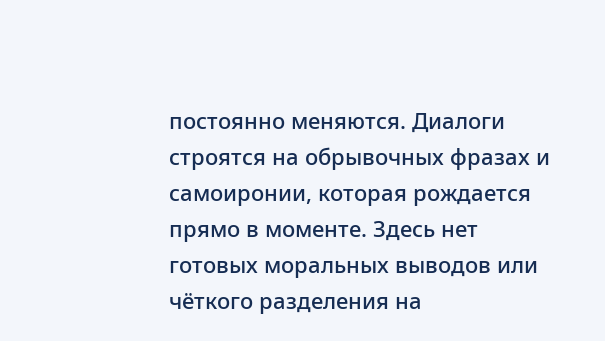постоянно меняются. Диалоги строятся на обрывочных фразах и самоиронии, которая рождается прямо в моменте. Здесь нет готовых моральных выводов или чёткого разделения на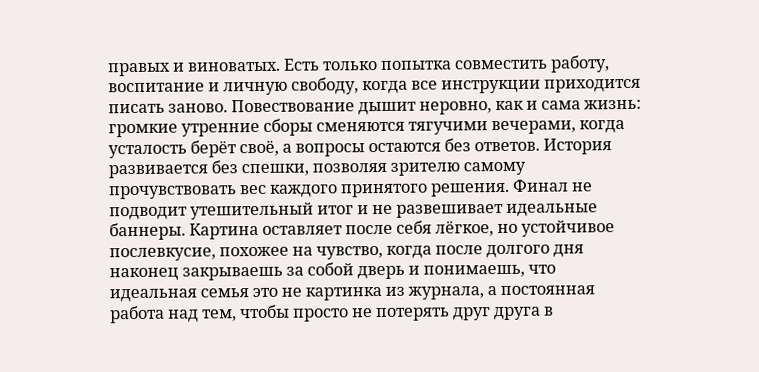правых и виноватых. Есть только попытка совместить работу, воспитание и личную свободу, когда все инструкции приходится писать заново. Повествование дышит неровно, как и сама жизнь: громкие утренние сборы сменяются тягучими вечерами, когда усталость берёт своё, а вопросы остаются без ответов. История развивается без спешки, позволяя зрителю самому прочувствовать вес каждого принятого решения. Финал не подводит утешительный итог и не развешивает идеальные баннеры. Картина оставляет после себя лёгкое, но устойчивое послевкусие, похожее на чувство, когда после долгого дня наконец закрываешь за собой дверь и понимаешь, что идеальная семья это не картинка из журнала, а постоянная работа над тем, чтобы просто не потерять друг друга в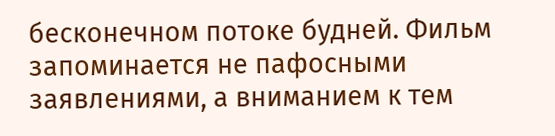бесконечном потоке будней. Фильм запоминается не пафосными заявлениями, а вниманием к тем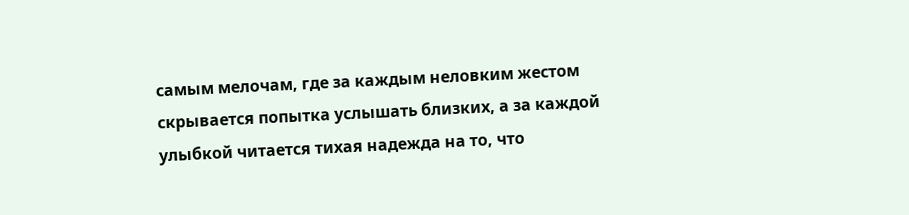самым мелочам, где за каждым неловким жестом скрывается попытка услышать близких, а за каждой улыбкой читается тихая надежда на то, что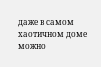даже в самом хаотичном доме можно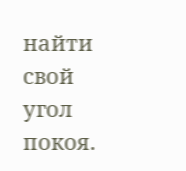найти свой угол покоя.